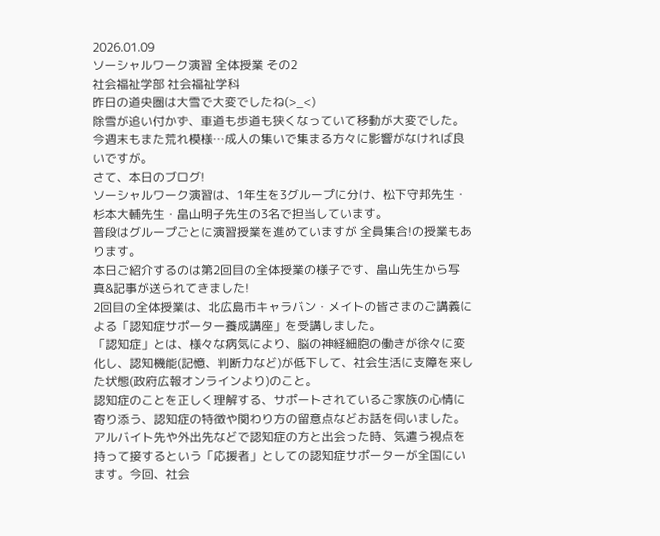2026.01.09
ソーシャルワーク演習 全体授業 その2
社会福祉学部 社会福祉学科
昨日の道央圏は大雪で大変でしたね(>_<)
除雪が追い付かず、車道も歩道も狭くなっていて移動が大変でした。
今週末もまた荒れ模様…成人の集いで集まる方々に影響がなければ良いですが。
さて、本日のブログ!
ソーシャルワーク演習は、1年生を3グループに分け、松下守邦先生・杉本大輔先生・畠山明子先生の3名で担当しています。
普段はグループごとに演習授業を進めていますが 全員集合!の授業もあります。
本日ご紹介するのは第2回目の全体授業の様子です、畠山先生から写真&記事が送られてきました!
2回目の全体授業は、北広島市キャラバン・メイトの皆さまのご講義による「認知症サポーター養成講座」を受講しました。
「認知症」とは、様々な病気により、脳の神経細胞の働きが徐々に変化し、認知機能(記憶、判断力など)が低下して、社会生活に支障を来した状態(政府広報オンラインより)のこと。
認知症のことを正しく理解する、サポートされているご家族の心情に寄り添う、認知症の特徴や関わり方の留意点などお話を伺いました。アルバイト先や外出先などで認知症の方と出会った時、気遣う視点を持って接するという「応援者」としての認知症サポーターが全国にいます。今回、社会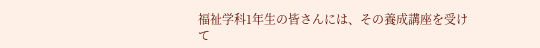福祉学科1年生の皆さんには、その養成講座を受けて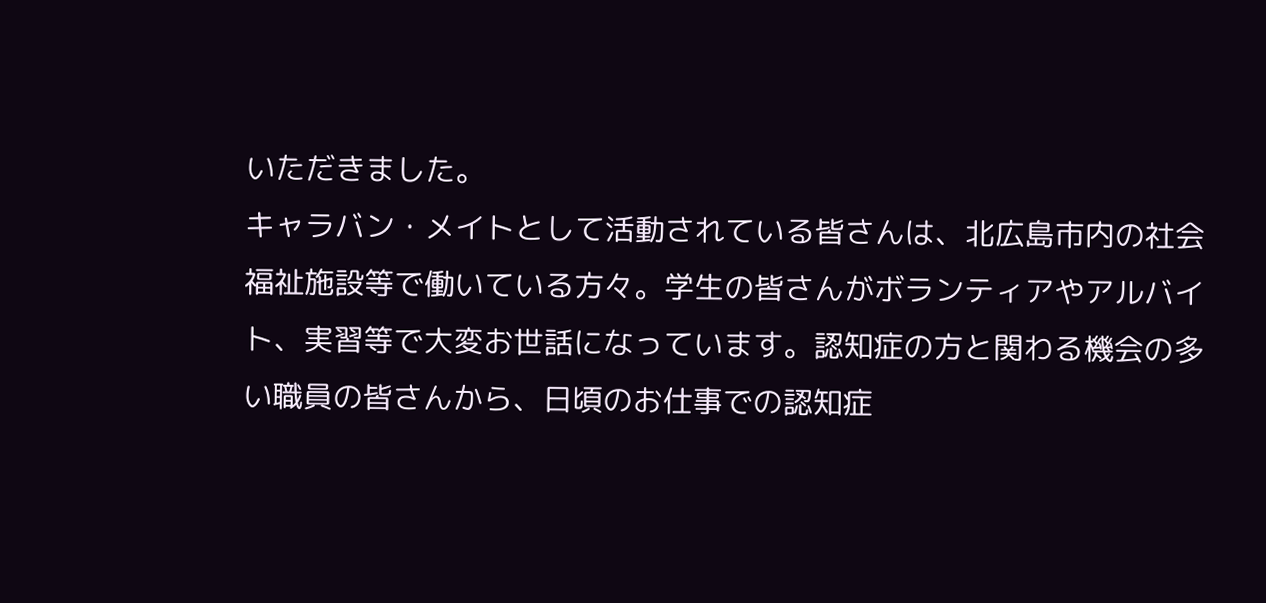いただきました。
キャラバン・メイトとして活動されている皆さんは、北広島市内の社会福祉施設等で働いている方々。学生の皆さんがボランティアやアルバイト、実習等で大変お世話になっています。認知症の方と関わる機会の多い職員の皆さんから、日頃のお仕事での認知症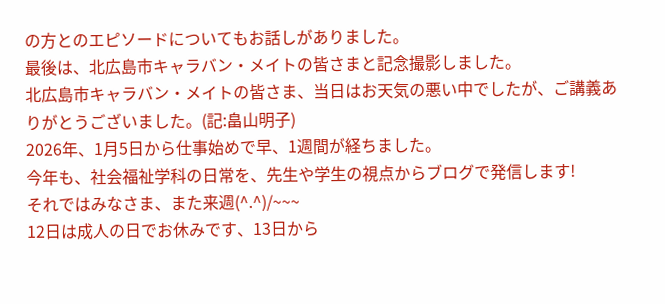の方とのエピソードについてもお話しがありました。
最後は、北広島市キャラバン・メイトの皆さまと記念撮影しました。
北広島市キャラバン・メイトの皆さま、当日はお天気の悪い中でしたが、ご講義ありがとうございました。(記:畠山明子)
2026年、1月5日から仕事始めで早、1週間が経ちました。
今年も、社会福祉学科の日常を、先生や学生の視点からブログで発信します!
それではみなさま、また来週(^.^)/~~~
12日は成人の日でお休みです、13日から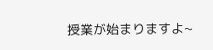授業が始まりますよ~